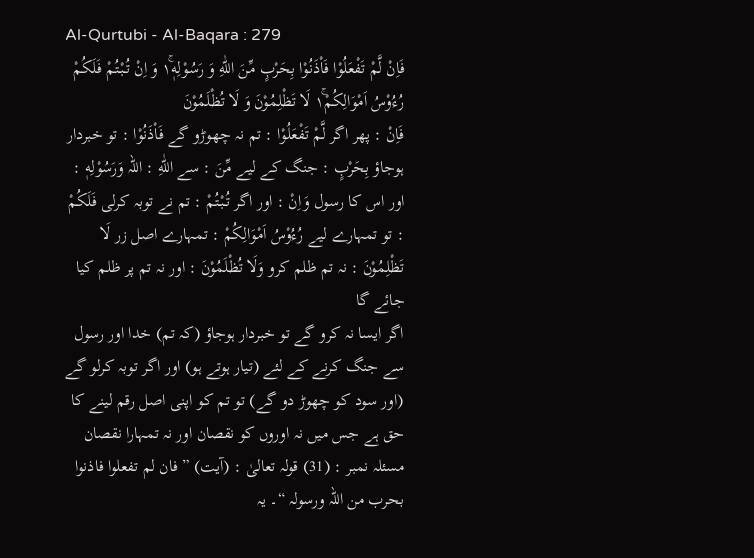Al-Qurtubi - Al-Baqara : 279
فَاِنْ لَّمْ تَفْعَلُوْا فَاْذَنُوْا بِحَرْبٍ مِّنَ اللّٰهِ وَ رَسُوْلِهٖ١ۚ وَ اِنْ تُبْتُمْ فَلَكُمْ رُءُوْسُ اَمْوَالِكُمْ١ۚ لَا تَظْلِمُوْنَ وَ لَا تُظْلَمُوْنَ
فَاِنْ : پھر اگر لَّمْ تَفْعَلُوْا : تم نہ چھوڑو گے فَاْذَنُوْا : تو خبردار ہوجاؤ بِحَرْبٍ : جنگ کے لیے مِّنَ : سے اللّٰهِ : اللہ وَرَسُوْلِهٖ : اور اس کا رسول وَاِنْ : اور اگر تُبْتُمْ : تم نے توبہ کرلی فَلَكُمْ : تو تمہارے لیے رُءُوْسُ اَمْوَالِكُمْ : تمہارے اصل زر لَا تَظْلِمُوْنَ : نہ تم ظلم کرو وَلَا تُظْلَمُوْنَ : اور نہ تم پر ظلم کیا جائے گا
اگر ایسا نہ کرو گے تو خبردار ہوجاؤ (کہ تم) خدا اور رسول سے جنگ کرنے کے لئے (تیار ہوتے ہو) اور اگر توبہ کرلو گے (اور سود کو چھوڑ دو گے) تو تم کو اپنی اصل رقم لینے کا حق ہے جس میں نہ اوروں کو نقصان اور نہ تمہارا نقصان
مسئلہ نمبر : (31) قولہ تعالیٰ : (آیت) ” فان لم تفعلوا فاذنوا بحرب من اللہ ورسولہ “۔ یہ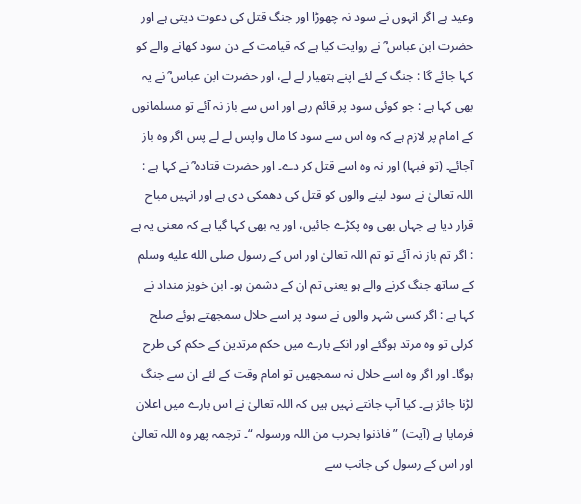وعید ہے اگر انہوں نے سود نہ چھوڑا اور جنگ قتل کی دعوت دیتی ہے اور حضرت ابن عباس ؓ نے روایت کیا ہے کہ قیامت کے دن سود کھانے والے کو کہا جائے گا : جنگ کے لئے اپنے ہتھیار لے لے، اور حضرت ابن عباس ؓ نے یہ بھی کہا ہے : جو کوئی سود پر قائم رہے اور اس سے باز نہ آئے تو مسلمانوں کے امام پر لازم ہے کہ وہ اس سے سود کا مال واپس لے لے پس اگر وہ باز آجائے۔ (تو فبہا) اور نہ وہ اسے قتل کر دے۔ اور حضرت قتادہ ؓ نے کہا ہے : اللہ تعالیٰ نے سود لینے والوں کو قتل کی دھمکی دی ہے اور انہیں مباح قرار دیا ہے جہاں بھی وہ پکڑے جائیں، اور یہ بھی کہا گیا ہے کہ معنی یہ ہے : اگر تم باز نہ آئے تو تم اللہ تعالیٰ اور اس کے رسول صلى الله عليه وسلم کے ساتھ جنگ کرنے والے ہو یعنی تم ان کے دشمن ہو۔ ابن خویز منداد نے کہا ہے : اگر کسی شہر والوں نے سود پر اسے حلال سمجھتے ہوئے صلح کرلی تو وہ مرتد ہوگئے اور انکے بارے میں حکم مرتدین کے حکم کی طرح ہوگا۔ اور اگر وہ اسے حلال نہ سمجھیں تو امام وقت کے لئے ان سے جنگ لڑنا جائز ہے۔ کیا آپ جانتے نہیں ہیں کہ اللہ تعالیٰ نے اس بارے میں اعلان فرمایا ہے (آیت) ” فاذنوا بحرب من اللہ ورسولہ “۔ ترجمہ پھر وہ اللہ تعالیٰ اور اس کے رسول کی جانب سے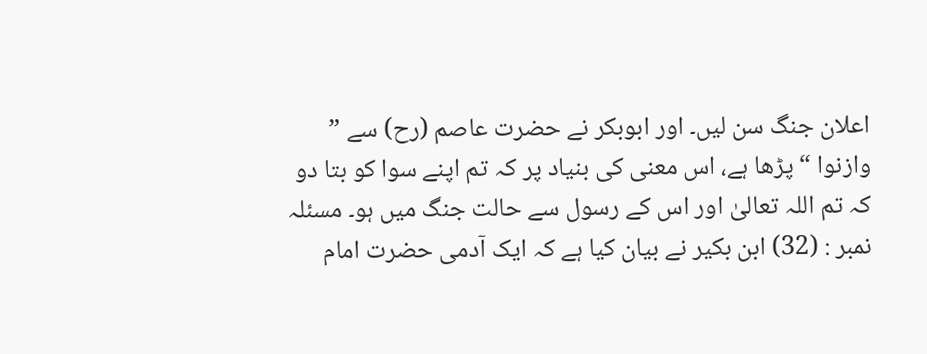اعلان جنگ سن لیں۔ اور ابوبکر نے حضرت عاصم (رح) سے ” وازنوا “ پڑھا ہے، اس معنی کی بنیاد پر کہ تم اپنے سوا کو بتا دو کہ تم اللہ تعالیٰ اور اس کے رسول سے حالت جنگ میں ہو۔ مسئلہ نمبر : (32) ابن بکیر نے بیان کیا ہے کہ ایک آدمی حضرت امام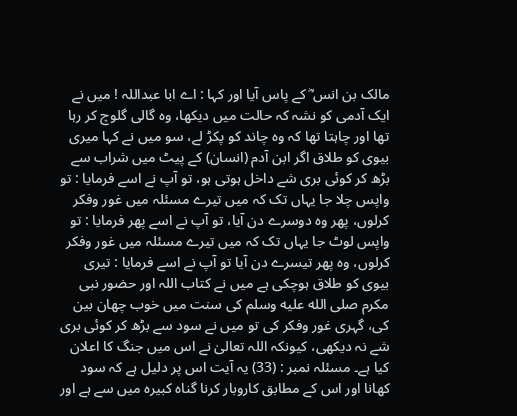مالک بن انس ؓ کے پاس آیا اور کہا : اے ابا عبداللہ ! میں نے ایک آدمی کو نشہ کہ حالت میں دیکھا، وہ گالی گلوچ کر رہا تھا اور چاہتا تھا کہ وہ چاند کو پکڑ لے، سو میں نے کہا میری بیوی کو طلاق اگر ابن آدم (انسان) کے پیٹ میں شراب سے بڑھ کر کوئی بری شے داخل ہوتی ہو، تو آپ نے اسے فرمایا : تو واپس چلا جا یہاں تک کہ میں تیرے مسئلہ میں غور وفکر کرلوں، پھر وہ دوسرے دن آیا، تو آپ نے اسے پھر فرمایا : تو واپس لوٹ جا یہاں تک کہ میں تیرے مسئلہ میں غور وفکر کرلوں، وہ پھر تیسرے دن آیا تو آپ نے اسے فرمایا : تیری بیوی کو طلاق ہوچکی ہے میں نے کتاب اللہ اور حضور نبی مکرم صلى الله عليه وسلم کی سنت میں خوب چھان بین کی، گہری غور وفکر کی تو میں نے سود سے بڑھ کر کوئی بری شے نہ دیکھی، کیونکہ اللہ تعالیٰ نے اس میں جنگ کا اعلان کیا ہے۔ مسئلہ نمبر : (33) یہ آیت اس پر دلیل ہے کہ سود کھانا اور اس کے مطابق کاروبار کرنا گناہ کبیرہ میں سے ہے اور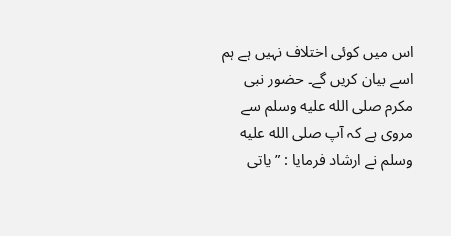اس میں کوئی اختلاف نہیں ہے ہم اسے بیان کریں گے۔ حضور نبی مکرم صلى الله عليه وسلم سے مروی ہے کہ آپ صلى الله عليه وسلم نے ارشاد فرمایا : ” یاتی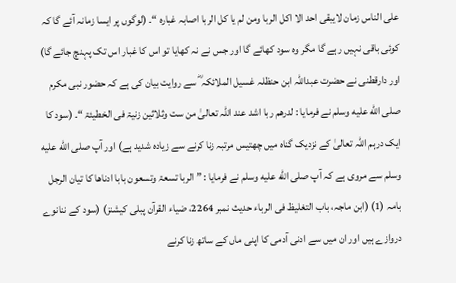علی الناس زمان لایبقی احد الا اکل الربا ومن لم یا کل الربا اصابہ غبارہ “۔ (لوگوں پر ایسا زمانہ آئے گا کہ کوئی باقی نہیں رہے گا مگر وہ سود کھائے گا اور جس نے نہ کھایا تو اس کا غبار اس تک پہنچ جائے گا) اور دارقطنی نے حضرت عبداللہ ابن حنظلہ غسیل الملائکہ ؓ سے روایت بیان کی ہے کہ حضور نبی مکرم صلى الله عليه وسلم نے فرمایا : لدرھم ربا اشد عند اللہ تعالیٰ من ست وثلاثین زنیۃ فی الخطیئۃ “۔ (سود کا ایک درہم اللہ تعالیٰ کے نزدیک گناہ میں چھتیس مرتبہ زنا کرنے سے زیادہ شدید ہے) اور آپ صلى الله عليه وسلم سے مروی ہے کہ آپ صلى الله عليه وسلم نے فرمایا : ” الربا تسعۃ وتسعون بابا ادناھا کا تیان الرجل بامہ (1) (ابن ماجہ، باب التغلیظ فی الرباء حدیث نمبر 2264، ضیاء القرآن پبلی کیشنز) (سود کے ننانوے دروازے ہیں اور ان میں سے ادنی آدمی کا اپنی ماں کے ساتھ زنا کرنے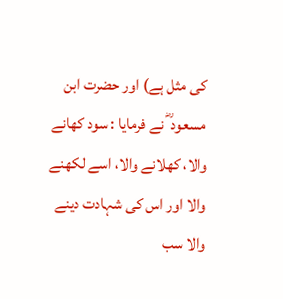کی مثل ہے) اور حضرت ابن مسعود ؓ نے فرمایا : سود کھانے والا، کھلانے والا، اسے لکھنے والا اور اس کی شہادت دینے والا سب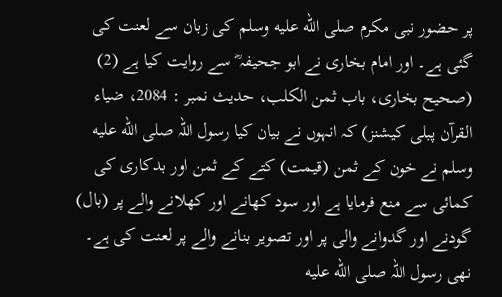پر حضور نبی مکرم صلى الله عليه وسلم کی زبان سے لعنت کی گئی ہے۔ اور امام بخاری نے ابو جحیفہ ؓ سے روایت کیا ہے (2) (صحیح بخاری، باب ثمن الکلب، حدیث نمبر : 2084، ضیاء القرآن پبلی کیشنز) کہ انہوں نے بیان کیا رسول اللہ صلى الله عليه وسلم نے خون کے ثمن (قیمت) کتے کے ثمن اور بدکاری کی کمائی سے منع فرمایا ہے اور سود کھانے اور کھلانے والے پر (بال) گودنے اور گدوانے والی پر اور تصویر بنانے والے پر لعنت کی ہے۔ نھی رسول اللہ صلى الله عليه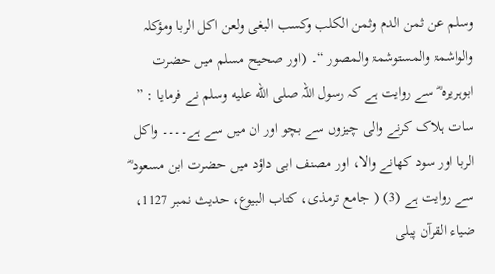وسلم عن ثمن الدم وثمن الکلب وکسب البغی ولعن اکل الربا ومؤکلہ والواشمۃ والمستوشمۃ والمصور “۔ (اور صحیح مسلم میں حضرت ابوہریرہ ؓ سے روایت ہے کہ رسول اللہ صلى الله عليه وسلم نے فرمایا : ” سات ہلاک کرنے والی چیزوں سے بچو اور ان میں سے ہے۔۔۔۔ واکل الربا اور سود کھانے والا، اور مصنف ابی داؤد میں حضرت ابن مسعود ؓ سے روایت ہے (3) ( جامع ترمذی، کتاب البیوع، حدیث نمبر 1127، ضیاء القرآن پبلی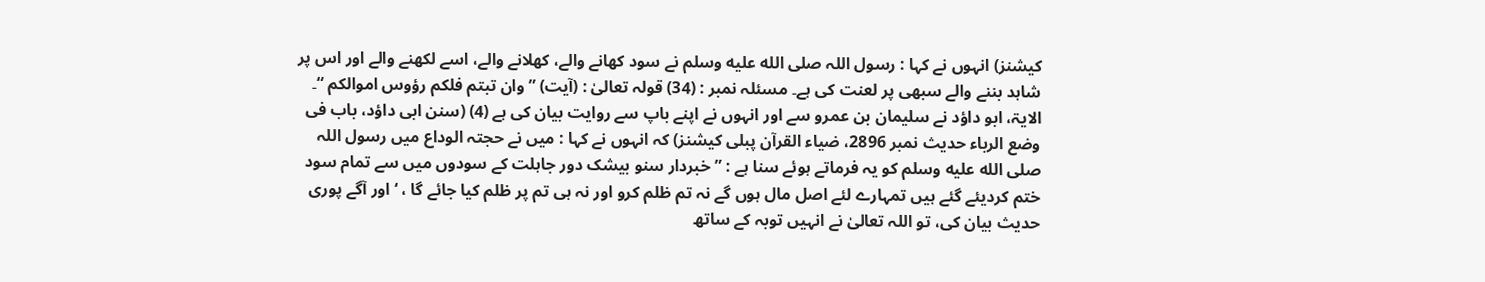کیشنز) انہوں نے کہا : رسول اللہ صلى الله عليه وسلم نے سود کھانے والے، کھلانے والے، اسے لکھنے والے اور اس پر شاہد بننے والے سبھی پر لعنت کی ہے۔ مسئلہ نمبر : (34) قولہ تعالیٰ : (آیت) ” وان تبتم فلکم رؤوس اموالکم “۔ الایۃ، ابو داؤد نے سلیمان بن عمرو سے اور انہوں نے اپنے باپ سے روایت بیان کی ہے (4) (سنن ابی داؤد، باب فی وضع الرباء حدیث نمبر 2896، ضیاء القرآن پبلی کیشنز) کہ انہوں نے کہا : میں نے حجتہ الوداع میں رسول اللہ صلى الله عليه وسلم کو یہ فرماتے ہوئے سنا ہے : ” خبردار سنو بیشک دور جاہلت کے سودوں میں سے تمام سود ختم کردیئے گئے ہیں تمہارے لئے اصل مال ہوں گے نہ تم ظلم کرو اور نہ ہی تم پر ظلم کیا جائے گا ، ‘ اور آگے پوری حدیث بیان کی، تو اللہ تعالیٰ نے انہیں توبہ کے ساتھ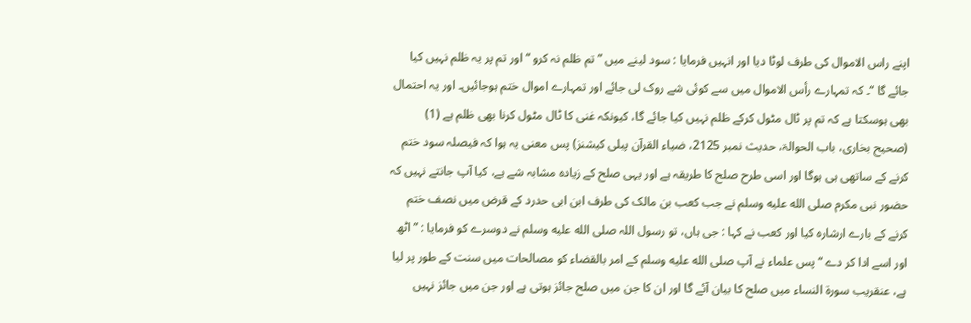اپنے راس الاموال کی طرف لوٹا دیا اور انہیں فرمایا : سود لینے میں ” تم ظلم نہ کرو “ اور تم پر یہ ظلم نہیں کیا جائے گا “۔ کہ تمہارے رأس الاموال میں سے کوئی شے روک لی جائے اور تمہارے اموال ختم ہوجائیں۔ اور یہ احتمال بھی ہوسکتا ہے کہ تم پر ٹال مٹول کرکے ظلم نہیں کیا جائے گا، کیونکہ غنی کا ٹال مٹول کرنا بھی ظلم ہے (1) (صحیح بخاری، باب الحوالۃ، حدیث نمبر 2125، ضیاء القرآن پبلی کیشنز) پس معنی یہ ہوا کہ فیصلہ سود ختم کرنے کے ساتھی ہی ہوگا اور اسی طرح صلح کا طریقہ ہے اور یہی صلح کے زیادہ مشابہ شے ہے، کیا آپ جانتے نہیں کہ حضور نبی مکرم صلى الله عليه وسلم نے جب کعب بن مالک کی طرف ابن ابی حدرد کے قرض میں نصف ختم کرنے کے بارے ارشارہ کیا اور کعب نے کہا : جی ہاں، تو رسول اللہ صلى الله عليه وسلم نے دوسرے کو فرمایا : ” اٹھ اور اسے ادا کر دے “ پس علماء نے آپ صلى الله عليه وسلم کے امر بالقضاء کو مصالحات میں سنت کے طور پر لیا ہے، عنقریب سورة النساء میں صلح کا بیان آئے گا اور ان کا جن میں صلح جائز ہوتی ہے اور جن میں جائز نہیں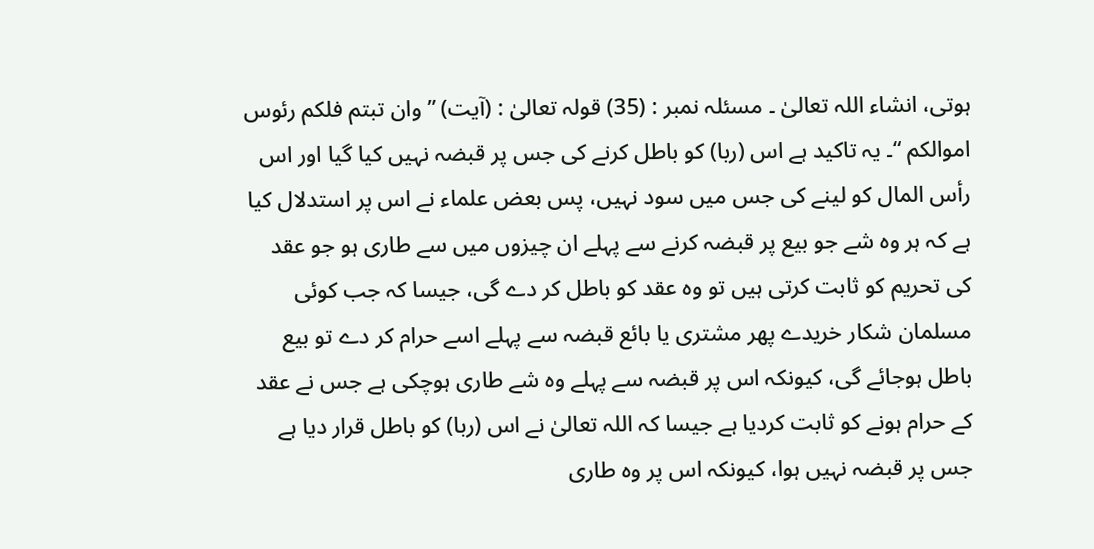ہوتی، انشاء اللہ تعالیٰ ۔ مسئلہ نمبر : (35) قولہ تعالیٰ : (آیت) ” وان تبتم فلکم رئوس اموالکم “۔ یہ تاکید ہے اس (ربا) کو باطل کرنے کی جس پر قبضہ نہیں کیا گیا اور اس رأس المال کو لینے کی جس میں سود نہیں، پس بعض علماء نے اس پر استدلال کیا ہے کہ ہر وہ شے جو بیع پر قبضہ کرنے سے پہلے ان چیزوں میں سے طاری ہو جو عقد کی تحریم کو ثابت کرتی ہیں تو وہ عقد کو باطل کر دے گی، جیسا کہ جب کوئی مسلمان شکار خریدے پھر مشتری یا بائع قبضہ سے پہلے اسے حرام کر دے تو بیع باطل ہوجائے گی، کیونکہ اس پر قبضہ سے پہلے وہ شے طاری ہوچکی ہے جس نے عقد کے حرام ہونے کو ثابت کردیا ہے جیسا کہ اللہ تعالیٰ نے اس (ربا) کو باطل قرار دیا ہے جس پر قبضہ نہیں ہوا، کیونکہ اس پر وہ طاری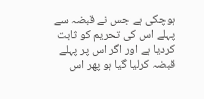ہوچکی ہے جس نے قبضہ سے پہلے اس کی تحریم کو ثابت کردیا ہے اور اگر اس پر پہلے قبضہ کرلیا گیا ہو پھر اس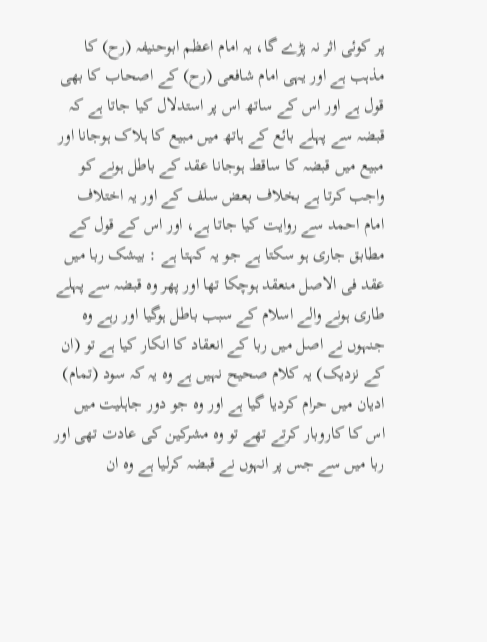پر کوئی اثر نہ پڑے گا، یہ امام اعظم ابوحنیفہ (رح) کا مذہب ہے اور یہی امام شافعی (رح) کے اصحاب کا بھی قول ہے اور اس کے ساتھ اس پر استدلال کیا جاتا ہے کہ قبضہ سے پہلے بائع کے ہاتھ میں مبیع کا ہلاک ہوجانا اور مبیع میں قبضہ کا ساقط ہوجانا عقد کے باطل ہونے کو واجب کرتا ہے بخلاف بعض سلف کے اور یہ اختلاف امام احمد سے روایت کیا جاتا ہے، اور اس کے قول کے مطابق جاری ہو سکتا ہے جو یہ کہتا ہے : بیشک ربا میں عقد فی الاصل منعقد ہوچکا تھا اور پھر وہ قبضہ سے پہلے طاری ہونے والے اسلام کے سبب باطل ہوگیا اور رہے وہ جنہوں نے اصل میں ربا کے انعقاد کا انکار کیا ہے تو (ان کے نزدیک) یہ کلام صحیح نہیں ہے وہ یہ کہ سود (تمام) ادیان میں حرام کردیا گیا ہے اور وہ جو دور جاہلیت میں اس کا کاروبار کرتے تھے تو وہ مشرکین کی عادت تھی اور ربا میں سے جس پر انہوں نے قبضہ کرلیا ہے وہ ان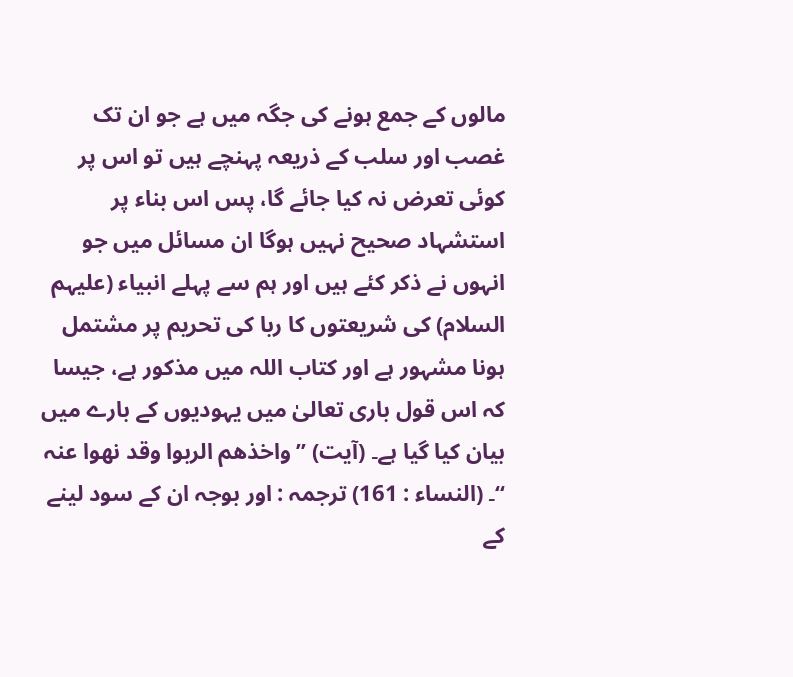مالوں کے جمع ہونے کی جگہ میں ہے جو ان تک غصب اور سلب کے ذریعہ پہنچے ہیں تو اس پر کوئی تعرض نہ کیا جائے گا، پس اس بناء پر استشہاد صحیح نہیں ہوگا ان مسائل میں جو انہوں نے ذکر کئے ہیں اور ہم سے پہلے انبیاء (علیہم السلام) کی شریعتوں کا ربا کی تحریم پر مشتمل ہونا مشہور ہے اور کتاب اللہ میں مذکور ہے، جیسا کہ اس قول باری تعالیٰ میں یہودیوں کے بارے میں بیان کیا گیا ہے۔ (آیت) ” واخذھم الربوا وقد نھوا عنہ “۔ (النساء : 161) ترجمہ : اور بوجہ ان کے سود لینے کے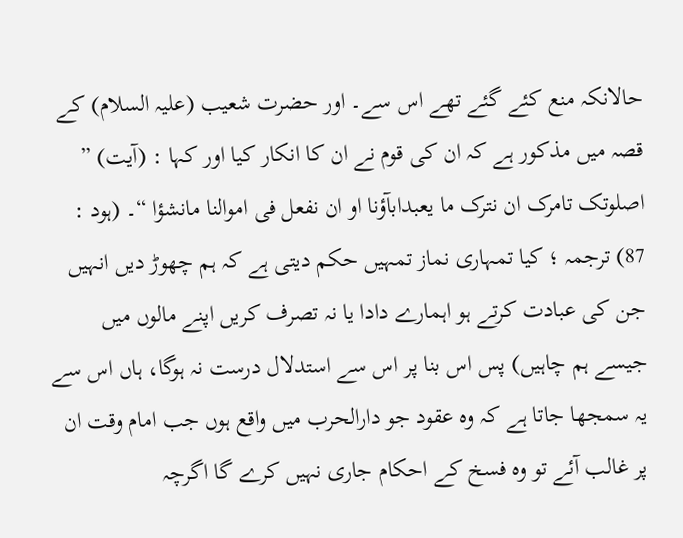حالانکہ منع کئے گئے تھے اس سے۔ اور حضرت شعیب (علیہ السلام) کے قصہ میں مذکور ہے کہ ان کی قوم نے ان کا انکار کیا اور کہا : (آیت) ” اصلوتک تامرک ان نترک ما یعبدابآؤنا او ان نفعل فی اموالنا مانشؤا “۔ (ہود : 87) ترجمہ ؛ کیا تمہاری نماز تمہیں حکم دیتی ہے کہ ہم چھوڑ دیں انہیں جن کی عبادت کرتے ہو اہمارے دادا یا نہ تصرف کریں اپنے مالوں میں جیسے ہم چاہیں) پس اس بنا پر اس سے استدلال درست نہ ہوگا، ہاں اس سے یہ سمجھا جاتا ہے کہ وہ عقود جو دارالحرب میں واقع ہوں جب امام وقت ان پر غالب آئے تو وہ فسخ کے احکام جاری نہیں کرے گا اگرچہ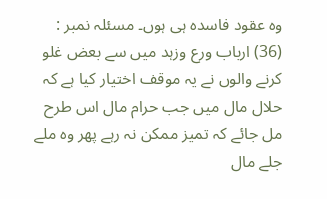وہ عقود فاسدہ ہی ہوں۔ مسئلہ نمبر : (36) ارباب ورع وزہد میں سے بعض غلو کرنے والوں نے یہ موقف اختیار کیا ہے کہ حلال مال میں جب حرام مال اس طرح مل جائے کہ تمیز ممکن نہ رہے پھر وہ ملے جلے مال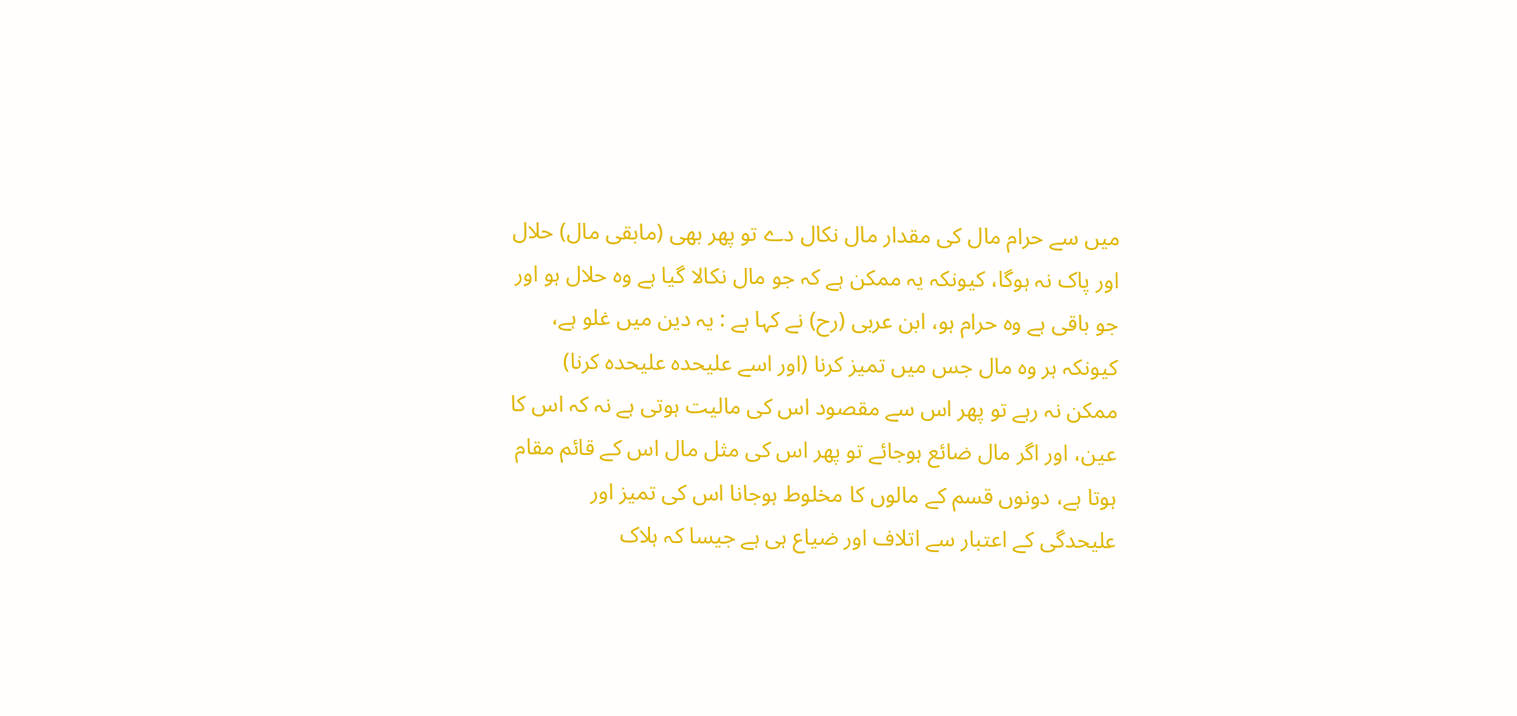میں سے حرام مال کی مقدار مال نکال دے تو پھر بھی (مابقی مال) حلال اور پاک نہ ہوگا، کیونکہ یہ ممکن ہے کہ جو مال نکالا گیا ہے وہ حلال ہو اور جو باقی ہے وہ حرام ہو، ابن عربی (رح) نے کہا ہے : یہ دین میں غلو ہے، کیونکہ ہر وہ مال جس میں تمیز کرنا (اور اسے علیحدہ علیحدہ کرنا) ممکن نہ رہے تو پھر اس سے مقصود اس کی مالیت ہوتی ہے نہ کہ اس کا عین، اور اگر مال ضائع ہوجائے تو پھر اس کی مثل مال اس کے قائم مقام ہوتا ہے، دونوں قسم کے مالوں کا مخلوط ہوجانا اس کی تمیز اور علیحدگی کے اعتبار سے اتلاف اور ضیاع ہی ہے جیسا کہ ہلاک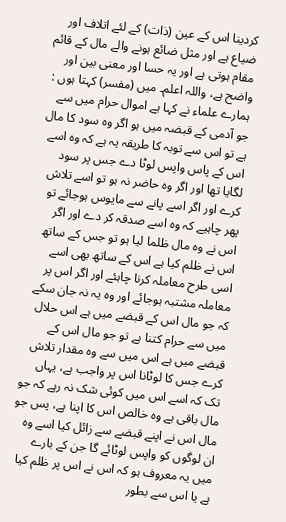کردینا اس کے عین (ذات) کے لئے اتلاف اور ضیاع ہے اور مثل ضائع ہونے والے مال کے قائم مقام ہوتی ہے اور یہ حسا اور معنی بین اور واضح ہے، واللہ اعلم۔ میں (مفسر) کہتا ہوں : ہمارے علماء نے کہا ہے اموال حرام میں سے جو آدمی کے قبضہ میں ہو اگر وہ سود کا مال ہے تو اس سے توبہ کا طریقہ یہ ہے کہ وہ اسے اس کے پاس واپس لوٹا دے جس پر سود لگایا تھا اور اگر وہ حاضر نہ ہو تو اسے تلاش کرے اور اگر اسے پانے سے مایوس ہوجائے تو پھر چاہیے کہ وہ اسے صدقہ کر دے اور اگر اس نے وہ مال ظلما لیا ہو تو جس کے ساتھ اس نے ظلم کیا ہے اس کے ساتھ بھی اسے اسی طرح معاملہ کرنا چاہئے اور اگر اس پر معاملہ مشتبہ ہوجائے اور وہ یہ نہ جان سکے کہ جو مال اس کے قبضے میں ہے اس حلال میں سے حرام کتنا ہے تو جو مال اس کے قبضے میں ہے اس میں سے وہ مقدار تلاش کرے جس کا لوٹانا اس پر واجب ہے، یہاں تک کہ اسے اس میں کوئی شک نہ رہے کہ جو مال باقی ہے وہ خالص اس کا اپنا ہے، پس جو مال اس نے اپنے قبضے سے زائل کیا اسے وہ ان لوگوں کو واپس لوٹائے گا جن کے بارے میں یہ معروف ہو کہ اس نے اس پر ظلم کیا ہے یا اس سے بطور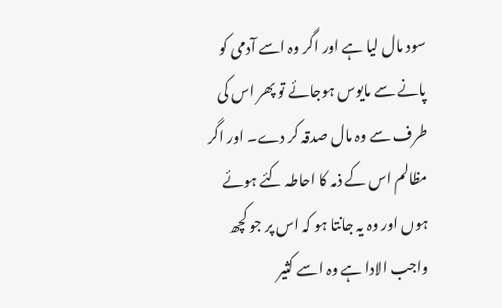سود مال لیا ہے اور اگر وہ اسے آدمی کو پانے سے مایوس ہوجائے تو پھر اس کی طرف سے وہ مال صدقہ کر دے۔ اور اگر مظالم اس کے ذمہ کا احاطہ کئے ہوئے ہوں اور وہ یہ جانتا ہو کہ اس پر جو کچھ واجب الادا ہے وہ اسے کثیر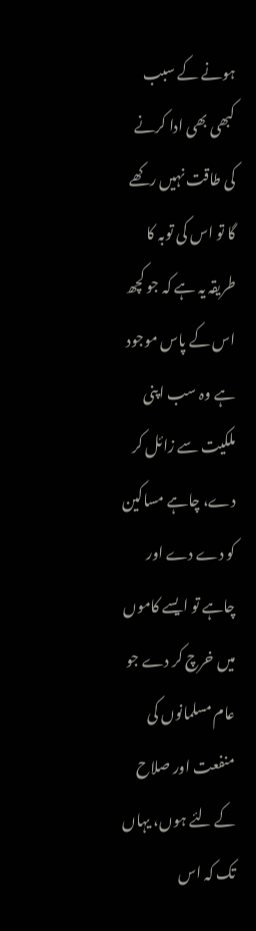ہونے کے سبب کبھی بھی ادا کرنے کی طاقت نہیں رکھے گا تو اس کی توبہ کا طریقہ یہ ہے کہ جو کچھ اس کے پاس موجود ہے وہ سب اپنی ملکیت سے زائل کر دے، چاہے مساکین کو دے دے اور چاہے تو ایسے کاموں میں خرچ کر دے جو عام مسلمانوں کی منفعت اور صلاح کے لئے ہوں، یہاں تک کہ اس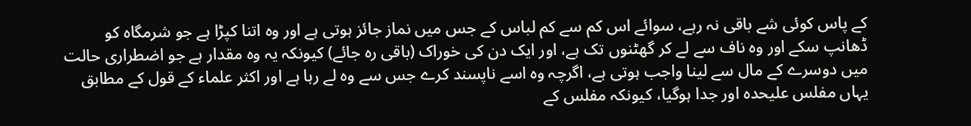کے پاس کوئی شے باقی نہ رہے، سوائے اس کم سے کم لباس کے جس میں نماز جائز ہوتی ہے اور وہ اتنا کپڑا ہے جو شرمگاہ کو ڈھانپ سکے اور وہ ناف سے لے کر گھٹنوں تک ہے، اور ایک دن کی خوراک (باقی رہ جائے) کیونکہ یہ وہ مقدار ہے جو اضطراری حالت میں دوسرے کے مال سے لینا واجب ہوتی ہے، اگرچہ وہ اسے ناپسند کرے جس سے وہ لے رہا ہے اور اکثر علماء کے قول کے مطابق یہاں مفلس علیحدہ اور جدا ہوگیا، کیونکہ مفلس کے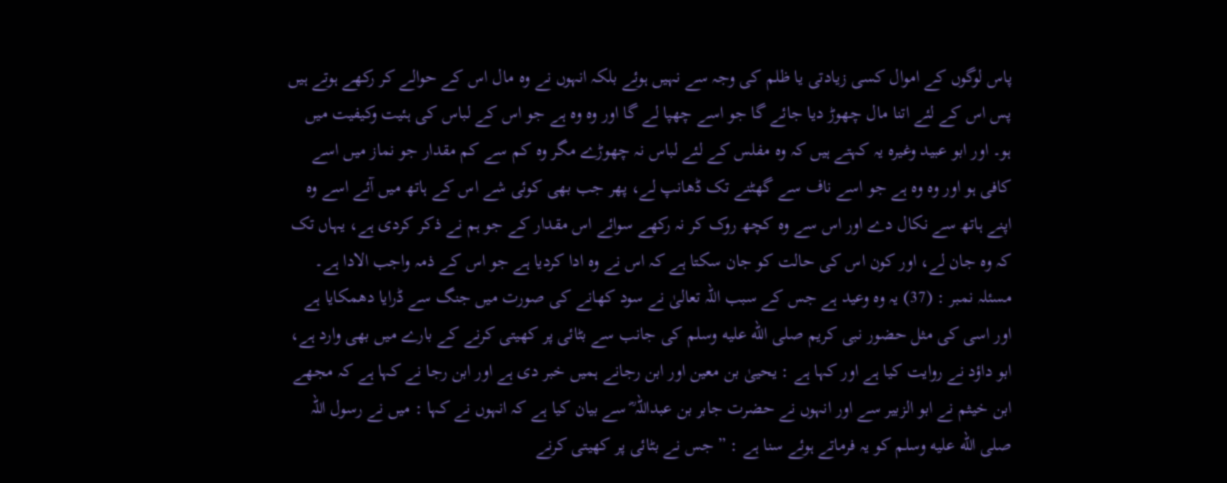پاس لوگوں کے اموال کسی زیادتی یا ظلم کی وجہ سے نہیں ہوئے بلکہ انہوں نے وہ مال اس کے حوالے کر رکھے ہوتے ہیں پس اس کے لئے اتنا مال چھوڑ دیا جائے گا جو اسے چھپا لے گا اور وہ وہ ہے جو اس کے لباس کی ہئیت وکیفیت میں ہو۔ اور ابو عبید وغیرہ یہ کہتے ہیں کہ وہ مفلس کے لئے لباس نہ چھوڑے مگر وہ کم سے کم مقدار جو نماز میں اسے کافی ہو اور وہ وہ ہے جو اسے ناف سے گھٹنے تک ڈھانپ لے، پھر جب بھی کوئی شے اس کے ہاتھ میں آئے اسے وہ اپنے ہاتھ سے نکال دے اور اس سے وہ کچھ روک کر نہ رکھے سوائے اس مقدار کے جو ہم نے ذکر کردی ہے، یہاں تک کہ وہ جان لے، اور کون اس کی حالت کو جان سکتا ہے کہ اس نے وہ ادا کردیا ہے جو اس کے ذمہ واجب الادا ہے۔ مسئلہ نمبر : (37) یہ وہ وعید ہے جس کے سبب اللہ تعالیٰ نے سود کھانے کی صورت میں جنگ سے ڈرایا دھمکایا ہے اور اسی کی مثل حضور نبی کریم صلى الله عليه وسلم کی جانب سے بٹائی پر کھیتی کرنے کے بارے میں بھی وارد ہے، ابو داؤد نے روایت کیا ہے اور کہا ہے : یحییٰ بن معین اور ابن رجانے ہمیں خبر دی ہے اور ابن رجا نے کہا ہے کہ مجھے ابن خیثم نے ابو الزبیر سے اور انہوں نے حضرت جابر بن عبداللہ ؓ سے بیان کیا ہے کہ انہوں نے کہا : میں نے رسول اللہ صلى الله عليه وسلم کو یہ فرماتے ہوئے سنا ہے : ” جس نے بٹائی پر کھیتی کرنے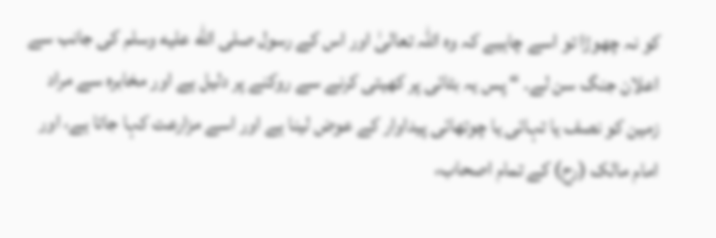کو نہ چھوڑا تو اسے چاہیے کہ وہ اللہ تعالیٰ اور اس کے رسول صلى الله عليه وسلم کی جانب سے اعلان جنگ سن لے۔ “ پس یہ بٹائی پر کھیتی کرنے سے روکنے پر دلیل ہے اور مخابرہ سے مراد زمین کو نصف یا تہائی یا چوتھائی پیداوار کے عوض لینا ہے اور اسے مزارعت کہا جاتا ہے، اور امام مالک (رح) کے تمام اصحاب،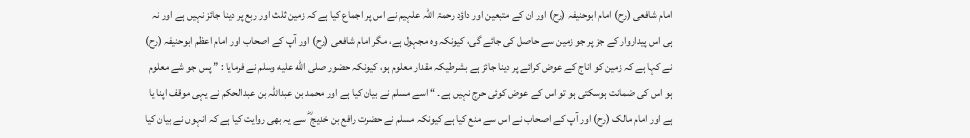امام شافعی (رح) امام ابوحنیفہ (رح) اور ان کے متبعین اور داؤد رحمۃ اللہ علہیم نے اس پر اجماع کیا ہے کہ زمین ثلث اور ربع پر دینا جائز نہیں ہے اور نہ ہی اس پیداروار کے جز پر جو زمین سے حاصل کی جائے گی، کیونکہ وہ مجہول ہے، مگر امام شافعی (رح) اور آپ کے اصحاب اور امام اعظم ابوحنیفہ (رح) نے کہا ہے کہ زمین کو اناج کے عوض کرائے پر دینا جائز ہے بشرطیکہ مقدار معلوم ہو، کیونکہ حضور صلى الله عليه وسلم نے فرمایا : ” پس جو شے معلوم ہو اس کی ضمانت ہوسکتی ہو تو اس کے عوض کوئی حرج نہیں ہے۔ “ اسے مسلم نے بیان کیا ہے اور محمد بن عبداللہ بن عبدالحکم نے یہی موقف اپنا یا ہے اور امام مالک (رح) اور آپ کے اصحاب نے اس سے منع کیا ہے کیونکہ مسلم نے حضرت رافع بن خدیج ؓ سے یہ بھی روایت کیا ہے کہ انہوں نے بیان کیا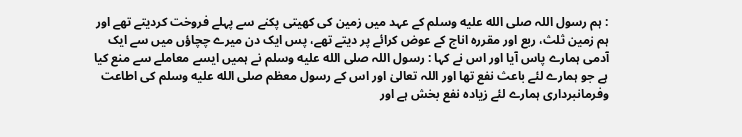: ہم رسول اللہ صلى الله عليه وسلم کے عہد میں زمین کی کھیتی پکنے سے پہلے فروخت کردیتے تھے اور ہم زمین ثلث، ربع اور مقررہ اناج کے عوض کرائے پر دیتے تھے، پس ایک دن میرے چچاؤں میں سے ایک آدمی ہمارے پاس آیا اور اس نے کہا : رسول اللہ صلى الله عليه وسلم نے ہمیں ایسے معاملے سے منع کیا ہے جو ہمارے لئے باعث نفع تھا اور اللہ تعالیٰ اور اس کے رسول معظم صلى الله عليه وسلم کی اطاعت وفرمانبرداری ہمارے لئے زیادہ نفع بخش ہے اور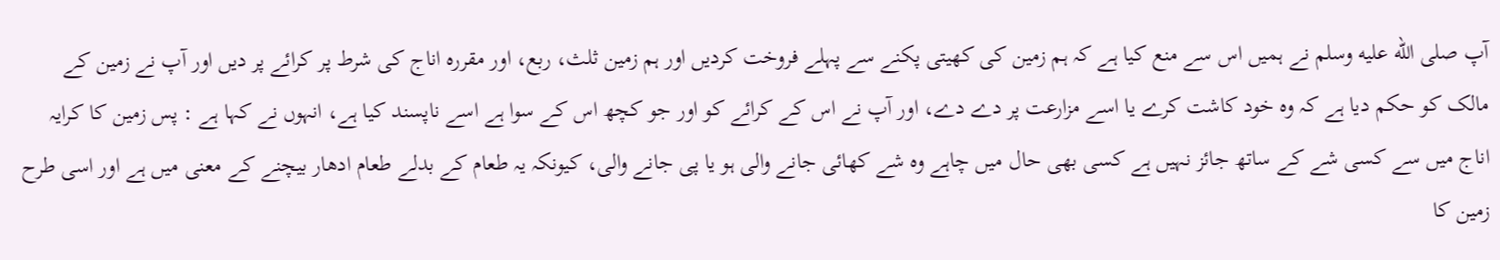آپ صلى الله عليه وسلم نے ہمیں اس سے منع کیا ہے کہ ہم زمین کی کھیتی پکنے سے پہلے فروخت کردیں اور ہم زمین ثلث، ربع، اور مقررہ اناج کی شرط پر کرائے پر دیں اور آپ نے زمین کے مالک کو حکم دیا ہے کہ وہ خود کاشت کرے یا اسے مزارعت پر دے دے، اور آپ نے اس کے کرائے کو اور جو کچھ اس کے سوا ہے اسے ناپسند کیا ہے، انہوں نے کہا ہے : پس زمین کا کرایہ اناج میں سے کسی شے کے ساتھ جائز نہیں ہے کسی بھی حال میں چاہے وہ شے کھائی جانے والی ہو یا پی جانے والی، کیونکہ یہ طعام کے بدلے طعام ادھار بیچنے کے معنی میں ہے اور اسی طرح زمین کا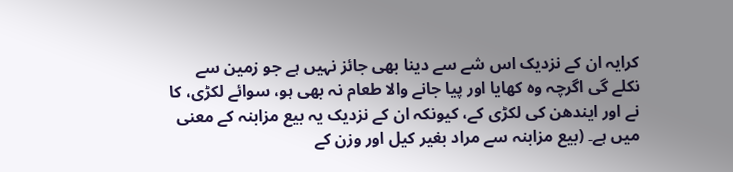کرایہ ان کے نزدیک اس شے سے دینا بھی جائز نہیں ہے جو زمین سے نکلے گی اگرچہ وہ کھایا اور پیا جانے والا طعام نہ بھی ہو، سوائے لکڑی، کا نے اور ایندھن کی لکڑی کے، کیونکہ ان کے نزدیک یہ بیع مزابنہ کے معنی میں ہے۔ (بیع مزابنہ سے مراد بغیر کیل اور وزن کے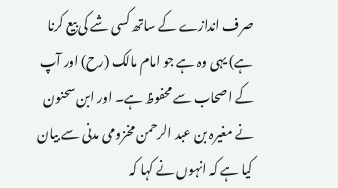صرف اندازے کے ساتھ کسی شے کی بیع کرنا ہے) یہی وہ ہے جو امام مالک (رح) اور آپ کے اصحاب سے محفوظ ہے۔ اور ابن سحنون نے مغیرہ بن عبد الرحمن مخزومی مدنی سے بیان کیا ہے کہ انہوں نے کہا کہ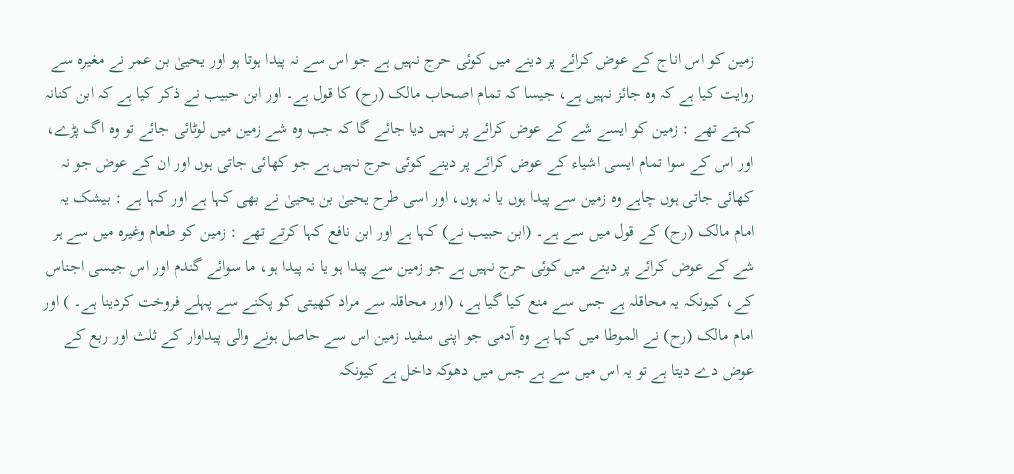زمین کو اس اناج کے عوض کرائے پر دینے میں کوئی حرج نہیں ہے جو اس سے نہ پیدا ہوتا ہو اور یحییٰ بن عمر نے مغیرہ سے روایت کیا ہے کہ وہ جائز نہیں ہے، جیسا کہ تمام اصحاب مالک (رح) کا قول ہے۔ اور ابن حبیب نے ذکر کیا ہے کہ ابن کنانہ کہتے تھے : زمین کو ایسے شے کے عوض کرائے پر نہیں دیا جائے گا کہ جب وہ شے زمین میں لوٹائی جائے تو وہ اگ پڑے، اور اس کے سوا تمام ایسی اشیاء کے عوض کرائے پر دینے کوئی حرج نہیں ہے جو کھائی جاتی ہوں اور ان کے عوض جو نہ کھائی جاتی ہوں چاہے وہ زمین سے پیدا ہوں یا نہ ہوں، اور اسی طرح یحییٰ بن یحییٰ نے بھی کہا ہے اور کہا ہے : بیشک یہ امام مالک (رح) کے قول میں سے ہے۔ (ابن حبیب نے) کہا ہے اور ابن نافع کہا کرتے تھے : زمین کو طعام وغیرہ میں سے ہر شے کے عوض کرائے پر دینے میں کوئی حرج نہیں ہے جو زمین سے پیدا ہو یا نہ پیدا ہو، ما سوائے گندم اور اس جیسی اجناس کے، کیونکہ یہ محاقلہ ہے جس سے منع کیا گیا ہے، (اور محاقلہ سے مراد کھیتی کو پکنے سے پہلے فروخت کردینا ہے۔ ) اور امام مالک (رح) نے الموطا میں کہا ہے وہ آدمی جو اپنی سفید زمین اس سے حاصل ہونے والی پیداوار کے ثلث اور ربع کے عوض دے دیتا ہے تو یہ اس میں سے ہے جس میں دھوکہ داخل ہے کیونکہ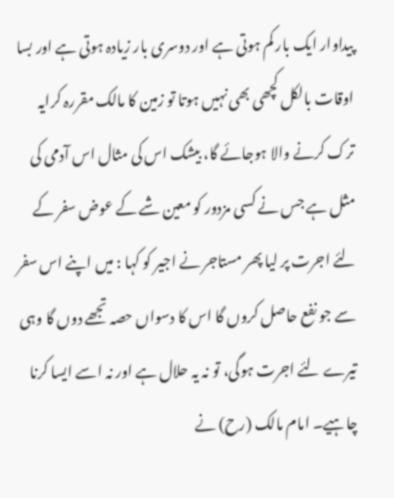پیداوار ایک بار کم ہوتی ہے اور دوسری بار زیادہ ہوتی ہے اور بسا اوقات بالکل کچھی بھی نہیں ہوتا تو زمین کا مالک مقررہ کرایہ ترک کرنے والا ہوجائے گا، بیشک اس کی مثال اس آدمی کی مثل ہے جس نے کسی مزدور کو معین شے کے عوض سفر کے لئے اجرت پر لیا پھر مستاجر نے اجیر کو کہا : میں اپنے اس سفر سے جو نفع حاصل کروں گا اس کا دسواں حصہ تجھے دوں گا وہی تیرے لئے اجرت ہوگی، تو نہ یہ حلال ہے اور نہ اسے ایسا کرنا چاہیے۔ امام مالک (رح) نے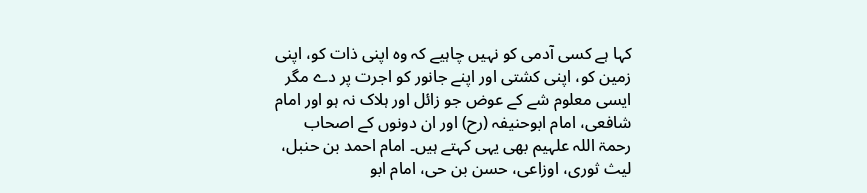کہا ہے کسی آدمی کو نہیں چاہیے کہ وہ اپنی ذات کو، اپنی زمین کو، اپنی کشتی اور اپنے جانور کو اجرت پر دے مگر ایسی معلوم شے کے عوض جو زائل اور ہلاک نہ ہو اور امام شافعی، امام ابوحنیفہ (رح) اور ان دونوں کے اصحاب رحمۃ اللہ علہیم بھی یہی کہتے ہیں۔ امام احمد بن حنبل، لیث ثوری، اوزاعی، حسن بن حی، امام ابو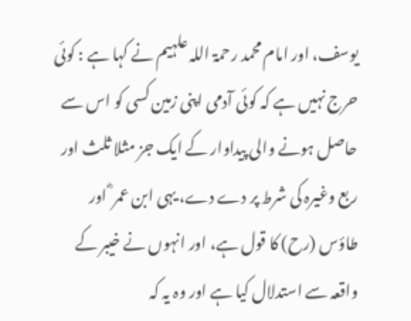یوسف، اور امام محمد رحمۃ اللہ علہیم نے کہا ہے : کوئی حرج نہیں ہے کہ کوئی آدمی اپنی زمین کسی کو اس سے حاصل ہونے والی پیداوار کے ایک جز مثلا ثلث اور ربع وغیرہ کی شرط پر دے دے، یہی ابن عمر ؓ اور طاؤس (رح) کا قول ہے، اور انہوں نے خیبر کے واقعہ سے استدلال کیا ہے اور وہ یہ کہ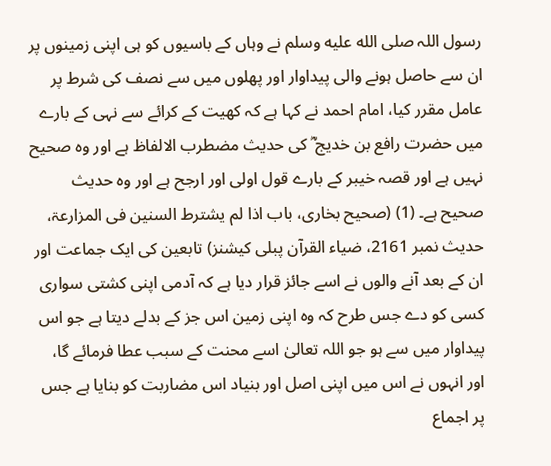رسول اللہ صلى الله عليه وسلم نے وہاں کے باسیوں کو ہی اپنی زمینوں پر ان سے حاصل ہونے والی پیداوار اور پھلوں میں سے نصف کی شرط پر عامل مقرر کیا، امام احمد نے کہا ہے کہ کھیت کے کرائے سے نہی کے بارے میں حضرت رافع بن خدیج ؓ کی حدیث مضطرب الالفاظ ہے اور وہ صحیح نہیں ہے اور قصہ خیبر کے بارے قول اولی اور ارجح ہے اور وہ حدیث صحیح ہے۔ (1) (صحیح بخاری، باب اذا لم یشترط السنین فی المزارعۃ، حدیث نمبر 2161، ضیاء القرآن پبلی کیشنز) تابعین کی ایک جماعت اور ان کے بعد آنے والوں نے اسے جائز قرار دیا ہے کہ آدمی اپنی کشتی سواری کسی کو دے جس طرح کہ وہ اپنی زمین اس جز کے بدلے دیتا ہے جو اس پیداوار میں سے ہو جو اللہ تعالیٰ اسے محنت کے سبب عطا فرمائے گا، اور انہوں نے اس میں اپنی اصل اور بنیاد اس مضاربت کو بنایا ہے جس پر اجماع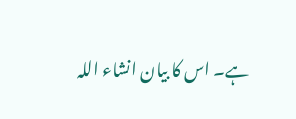ہے۔ اس کا بیان انشاء اللہ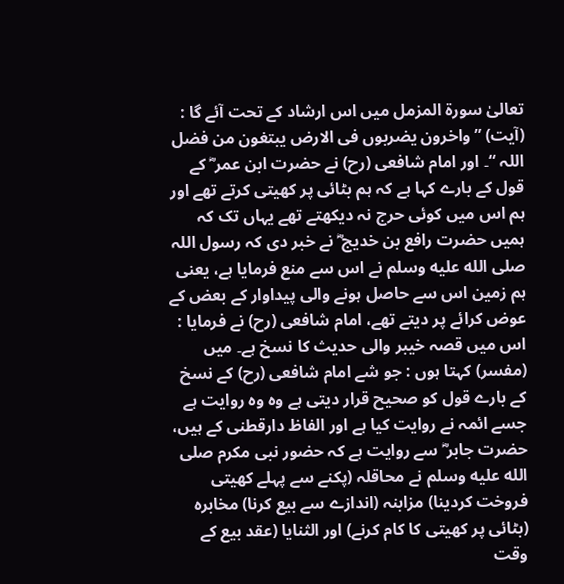تعالیٰ سورة المزمل میں اس ارشاد کے تحت آئے گا : (آیت) ” واخرون یضربوں فی الارض یبتغون من فضل اللہ “۔ اور امام شافعی (رح) نے حضرت ابن عمر ؓ کے قول کے بارے کہا ہے کہ ہم بٹائی پر کھیتی کرتے تھے اور ہم اس میں کوئی حرج نہ دیکھتے تھے یہاں تک کہ ہمیں حضرت رافع بن خدیج ؓ نے خبر دی کہ رسول اللہ صلى الله عليه وسلم نے اس سے منع فرمایا ہے، یعنی ہم زمین اس سے حاصل ہونے والی پیداوار کے بعض کے عوض کرائے پر دیتے تھے، امام شافعی (رح) نے فرمایا : اس میں قصہ خیبر والی حدیث کا نسخ ہے۔ میں (مفسر) کہتا ہوں : جو شے امام شافعی (رح) کے نسخ کے بارے قول کو صحیح قرار دیتی ہے وہ وہ روایت ہے جسے ائمہ نے روایت کیا ہے اور الفاظ دارقطنی کے ہیں، حضرت جابر ؓ سے روایت ہے کہ حضور نبی مکرم صلى الله عليه وسلم نے محاقلہ (پکنے سے پہلے کھیتی فروخت کردینا) مزابنہ (اندازے سے بیع کرنا) مخابرہ (بٹائی پر کھیتی کا کام کرنے) اور الثنایا (عقد بیع کے وقت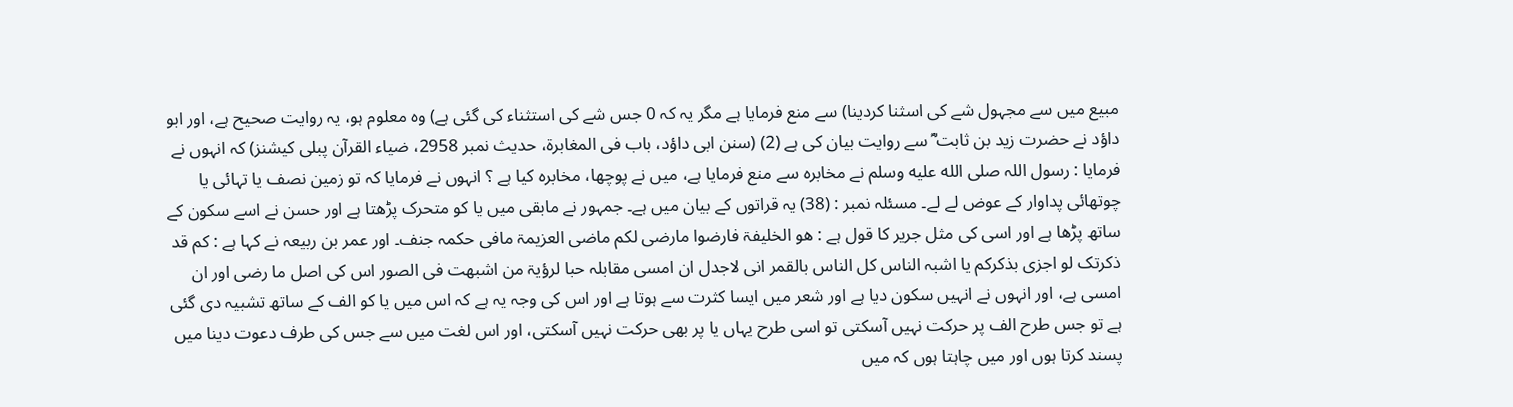مبیع میں سے مجہول شے کی اسثنا کردینا) سے منع فرمایا ہے مگر یہ کہ 0 جس شے کی استثناء کی گئی ہے) وہ معلوم ہو، یہ روایت صحیح ہے، اور ابو داؤد نے حضرت زید بن ثابت ؓ سے روایت بیان کی ہے (2) (سنن ابی داؤد، باب فی المغابرۃ، حدیث نمبر 2958، ضیاء القرآن پبلی کیشنز) کہ انہوں نے فرمایا : رسول اللہ صلى الله عليه وسلم نے مخابرہ سے منع فرمایا ہے، میں نے پوچھا، مخابرہ کیا ہے ؟ انہوں نے فرمایا کہ تو زمین نصف یا تہائی یا چوتھائی پداوار کے عوض لے لے۔ مسئلہ نمبر : (38) یہ قراتوں کے بیان میں ہے۔ جمہور نے مابقی میں یا کو متحرک پڑھتا ہے اور حسن نے اسے سکون کے ساتھ پڑھا ہے اور اسی کی مثل جریر کا قول ہے : ھو الخلیفۃ فارضوا مارضی لکم ماضی العزیمۃ مافی حکمہ جنف۔ اور عمر بن ربیعہ نے کہا ہے : کم قد ذکرتک لو اجزی بذکرکم یا اشبہ الناس کل الناس بالقمر انی لاجدل ان امسی مقابلہ حبا لرؤیۃ من اشبھت فی الصور اس کی اصل ما رضی اور ان امسی ہے، اور انہوں نے انہیں سکون دیا ہے اور شعر میں ایسا کثرت سے ہوتا ہے اور اس کی وجہ یہ ہے کہ اس میں یا کو الف کے ساتھ تشبیہ دی گئی ہے تو جس طرح الف پر حرکت نہیں آسکتی تو اسی طرح یہاں یا پر بھی حرکت نہیں آسکتی، اور اس لغت میں سے جس کی طرف دعوت دینا میں پسند کرتا ہوں اور میں چاہتا ہوں کہ میں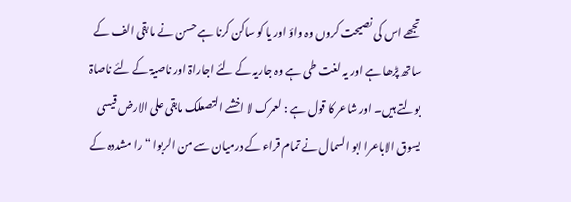تجھے اس کی نصیحت کروں وہ واؤ اور یا کو ساکن کرنا ہے حسن نے ما بقی الف کے ساتھ پڑھا ہے اور یہ لغت طی ہے وہ جاریہ کے لئے اجاراۃ اور ناصیۃ کے لئے ناصاۃ بولتے ہیں۔ اور شاعر کا قول ہے : لعمرک لا اخشے التصعلک مابقی علی الارض قیسی یسوق الاباعرا ابو السمال نے تمام قراء کے درمیان سے من الربوا “ را مشددہ کے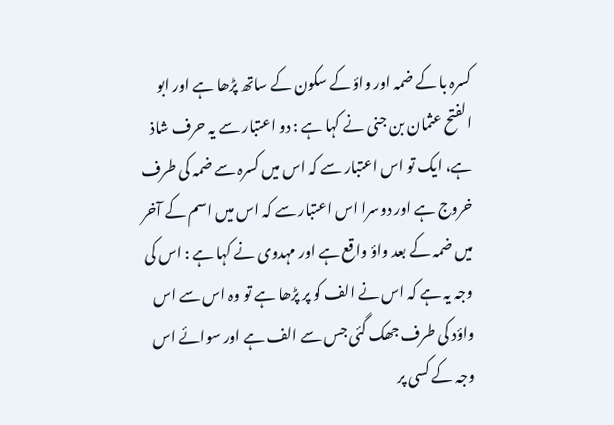کسرہ با کے ضمہ اور واؤ کے سکون کے ساتھ پڑھا ہے اور ابو الفتح عثمان بن جنی نے کہا ہے : دو اعتبار سے یہ حرف شاذ ہے، ایک تو اس اعتبار سے کہ اس میں کسرہ سے ضمہ کی طرف خروج ہے اور دوسرا اس اعتبار سے کہ اس میں اسم کے آخر میں ضمہ کے بعد واؤ واقع ہے اور مہدوی نے کہا ہے : اس کی وجہ یہ ہے کہ اس نے الف کو پر پڑھا ہے تو وہ اس سے اس واؤد کی طرف جھک گئی جس سے الف ہے اور سوائے اس وجہ کے کسی پر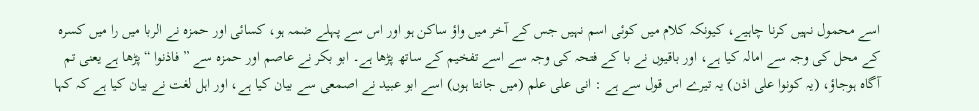اسے محمول نہیں کرنا چاہیے، کیونکہ کلام میں کوئی اسم نہیں جس کے آخر میں واؤ ساکن ہو اور اس سے پہلے ضمہ ہو، کسائی اور حمزہ نے الربا میں را میں کسرہ کے محل کی وجہ سے امالہ کیا ہے، اور باقیوں نے با کے فتحہ کی وجہ سے اسے تفخیم کے ساتھ پڑھا ہے۔ ابو بکر نے عاصم اور حمزہ سے ” فاذنوا “ پڑھا ہے یعنی تم آگاہ ہوجاؤ، (یہ کونوا علی اذن) یہ تیرے اس قول سے ہے : انی علی علم (میں جانتا ہوں) اسے ابو عبید نے اصمعی سے بیان کیا ہے، اور اہل لغت نے بیان کیا ہے کہ کہا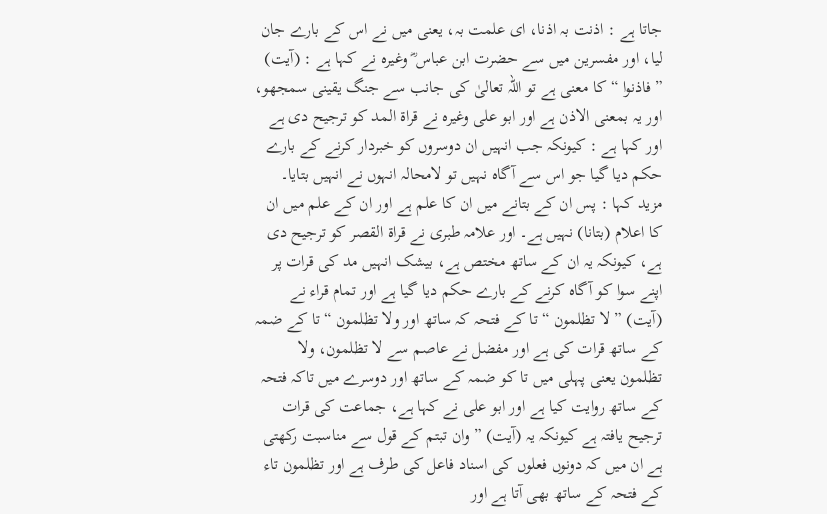جاتا ہے : اذنت بہ اذنا، ای علمت بہ، یعنی میں نے اس کے بارے جان لیا، اور مفسرین میں سے حضرت ابن عباس ؓ وغیرہ نے کہا ہے : (آیت) ” فاذنوا “ کا معنی ہے تو اللہ تعالیٰ کی جانب سے جنگ یقینی سمجھو، اور یہ بمعنی الاذن ہے اور ابو علی وغیرہ نے قراۃ المد کو ترجیح دی ہے اور کہا ہے : کیونکہ جب انہیں ان دوسروں کو خبردار کرنے کے بارے حکم دیا گیا جو اس سے آگاہ نہیں تو لامحالہ انہوں نے انہیں بتایا۔ مزید کہا : پس ان کے بتانے میں ان کا علم ہے اور ان کے علم میں ان کا اعلام (بتانا) نہیں ہے۔ اور علامہ طبری نے قراۃ القصر کو ترجیح دی ہے، کیونکہ یہ ان کے ساتھ مختص ہے، بیشک انہیں مد کی قرات پر اپنے سوا کو آگاہ کرنے کے بارے حکم دیا گیا ہے اور تمام قراء نے (آیت) ” لا تظلمون “ تا کے فتحہ کہ ساتھ اور ولا تظلمون “ تا کے ضمہ کے ساتھ قرات کی ہے اور مفضل نے عاصم سے لا تظلمون، ولا تظلمون یعنی پہلی میں تا کو ضمہ کے ساتھ اور دوسرے میں تاکہ فتحہ کے ساتھ روایت کیا ہے اور ابو علی نے کہا ہے، جماعت کی قرات ترجیح یافتہ ہے کیونکہ یہ (آیت) ” وان تبتم کے قول سے مناسبت رکھتی ہے ان میں کہ دونوں فعلوں کی اسناد فاعل کی طرف ہے اور تظلمون تاء کے فتحہ کے ساتھ بھی آتا ہے اور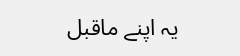یہ اپنے ماقبل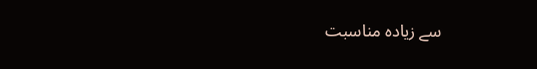سے زیادہ مناسبت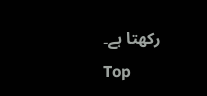رکھتا ہے۔
Top